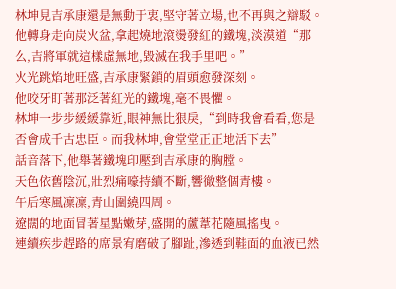林坤見吉承康還是無動于衷,堅守著立場,也不再與之辯駁。
他轉身走向炭火盆,拿起燒地滾燙發紅的鐵塊,淡漠道“那么,吉將軍就這樣虛無地,毀滅在我手里吧。”
火光跳焰地旺盛,吉承康緊鎖的眉頭愈發深刻。
他咬牙盯著那泛著紅光的鐵塊,毫不畏懼。
林坤一步步緩緩靠近,眼神無比狠戾,“到時我會看看,您是否會成千古忠臣。而我林坤,會堂堂正正地活下去”
話音落下,他舉著鐵塊印壓到吉承康的胸膛。
天色依舊陰沉,壯烈痛嚎持續不斷,響徹整個青樓。
午后寒風凜凜,青山圍繞四周。
遼闊的地面冒著星點嫩芽,盛開的蘆葦花隨風搖曳。
連續疾步趕路的席景宥磨破了腳趾,滲透到鞋面的血液已然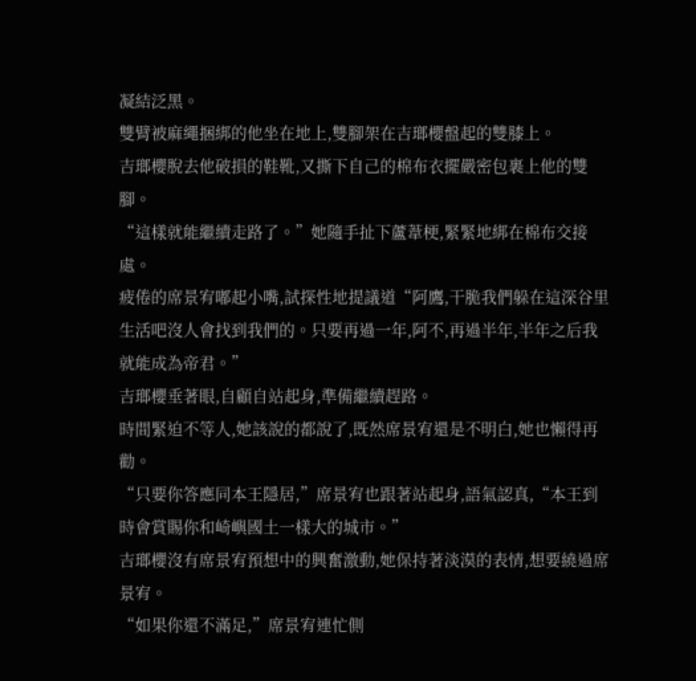凝結泛黑。
雙臂被麻繩捆綁的他坐在地上,雙腳架在吉瑯櫻盤起的雙膝上。
吉瑯櫻脫去他破損的鞋靴,又撕下自己的棉布衣擺嚴密包裹上他的雙腳。
“這樣就能繼續走路了。”她隨手扯下蘆葦梗,緊緊地綁在棉布交接處。
疲倦的席景宥嘟起小嘴,試探性地提議道“阿鷹,干脆我們躲在這深谷里生活吧沒人會找到我們的。只要再過一年,阿不,再過半年,半年之后我就能成為帝君。”
吉瑯櫻垂著眼,自顧自站起身,準備繼續趕路。
時間緊迫不等人,她該說的都說了,既然席景宥還是不明白,她也懶得再勸。
“只要你答應同本王隱居,”席景宥也跟著站起身,語氣認真,“本王到時會賞賜你和崎嶼國土一樣大的城市。”
吉瑯櫻沒有席景宥預想中的興奮激動,她保持著淡漠的表情,想要繞過席景宥。
“如果你還不滿足,”席景宥連忙側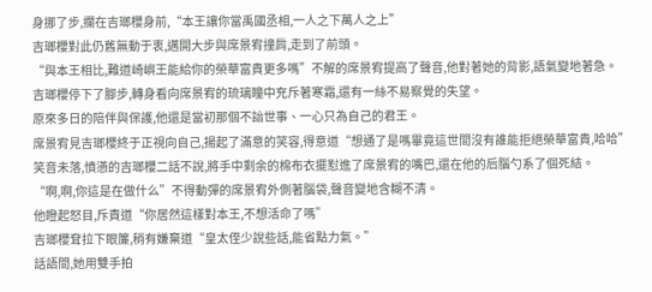身挪了步,攔在吉瑯櫻身前,“本王讓你當禹國丞相,一人之下萬人之上”
吉瑯櫻對此仍舊無動于衷,邁開大步與席景宥撞肩,走到了前頭。
“與本王相比,難道崎嶼王能給你的榮華富貴更多嗎”不解的席景宥提高了聲音,他對著她的背影,語氣變地著急。
吉瑯櫻停下了腳步,轉身看向席景宥的琉璃瞳中充斥著寒霜,還有一絲不易察覺的失望。
原來多日的陪伴與保護,他還是當初那個不諳世事、一心只為自己的君王。
席景宥見吉瑯櫻終于正視向自己,揚起了滿意的笑容,得意道“想通了是嗎畢竟這世間沒有誰能拒絕榮華富貴,哈哈”
笑音未落,憤懣的吉瑯櫻二話不說,將手中剩余的棉布衣擺懟進了席景宥的嘴巴,還在他的后腦勺系了個死結。
“啊,啊,你這是在做什么”不得動彈的席景宥外側著腦袋,聲音變地含糊不清。
他瞪起怒目,斥責道“你居然這樣對本王,不想活命了嗎”
吉瑯櫻耷拉下眼簾,稍有嫌棄道“皇太侄少說些話,能省點力氣。”
話語間,她用雙手拍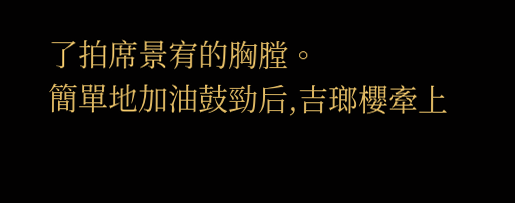了拍席景宥的胸膛。
簡單地加油鼓勁后,吉瑯櫻牽上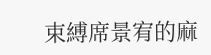束縛席景宥的麻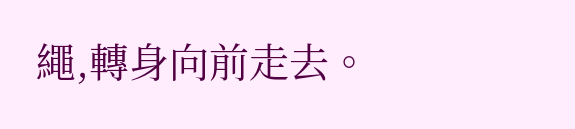繩,轉身向前走去。